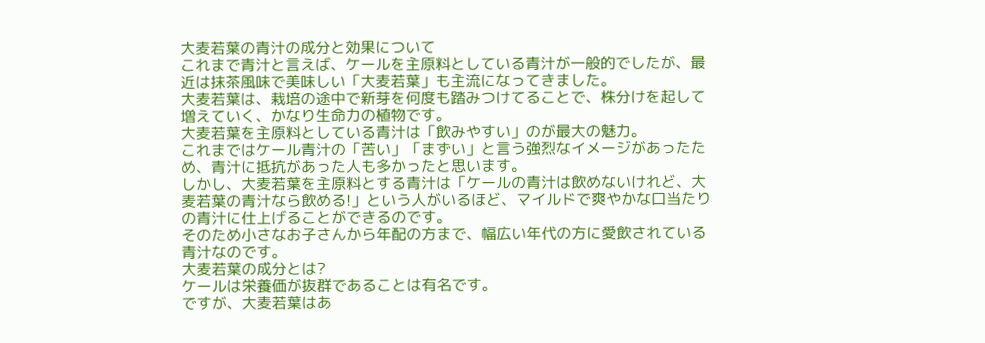大麦若葉の青汁の成分と効果について
これまで青汁と言えば、ケールを主原料としている青汁が一般的でしたが、最近は抹茶風味で美味しい「大麦若葉」も主流になってきました。
大麦若葉は、栽培の途中で新芽を何度も踏みつけてることで、株分けを起して増えていく、かなり生命力の植物です。
大麦若葉を主原料としている青汁は「飲みやすい」のが最大の魅力。
これまではケール青汁の「苦い」「まずい」と言う強烈なイメージがあったため、青汁に抵抗があった人も多かったと思います。
しかし、大麦若葉を主原料とする青汁は「ケールの青汁は飲めないけれど、大麦若葉の青汁なら飲める!」という人がいるほど、マイルドで爽やかな口当たりの青汁に仕上げることができるのです。
そのため小さなお子さんから年配の方まで、幅広い年代の方に愛飲されている青汁なのです。
大麦若葉の成分とは?
ケールは栄養価が抜群であることは有名です。
ですが、大麦若葉はあ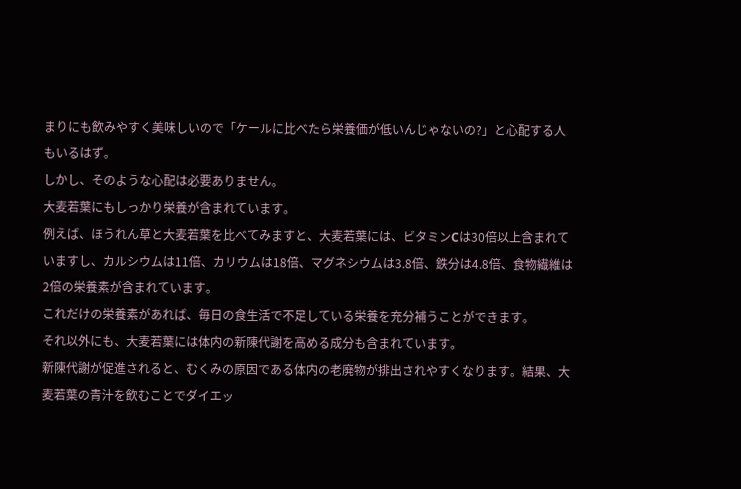まりにも飲みやすく美味しいので「ケールに比べたら栄養価が低いんじゃないの?」と心配する人もいるはず。
しかし、そのような心配は必要ありません。
大麦若葉にもしっかり栄養が含まれています。
例えば、ほうれん草と大麦若葉を比べてみますと、大麦若葉には、ビタミンCは30倍以上含まれていますし、カルシウムは11倍、カリウムは18倍、マグネシウムは3.8倍、鉄分は4.8倍、食物繊維は2倍の栄養素が含まれています。
これだけの栄養素があれば、毎日の食生活で不足している栄養を充分補うことができます。
それ以外にも、大麦若葉には体内の新陳代謝を高める成分も含まれています。
新陳代謝が促進されると、むくみの原因である体内の老廃物が排出されやすくなります。結果、大麦若葉の青汁を飲むことでダイエッ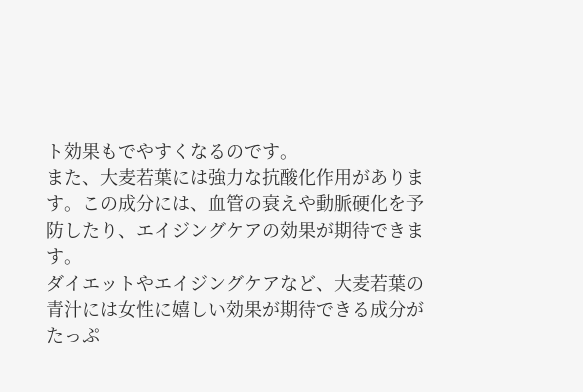ト効果もでやすくなるのです。
また、大麦若葉には強力な抗酸化作用があります。この成分には、血管の衰えや動脈硬化を予防したり、エイジングケアの効果が期待できます。
ダイエットやエイジングケアなど、大麦若葉の青汁には女性に嬉しい効果が期待できる成分がたっぷ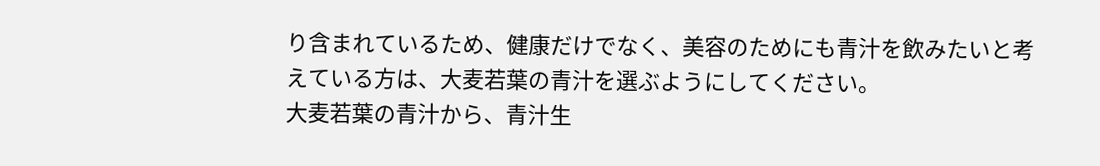り含まれているため、健康だけでなく、美容のためにも青汁を飲みたいと考えている方は、大麦若葉の青汁を選ぶようにしてください。
大麦若葉の青汁から、青汁生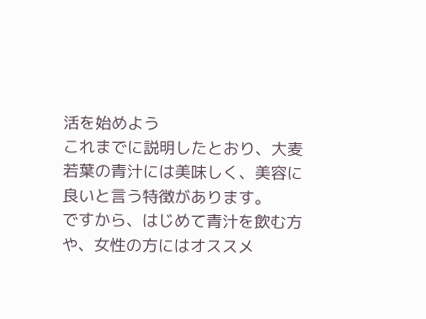活を始めよう
これまでに説明したとおり、大麦若葉の青汁には美味しく、美容に良いと言う特徴があります。
ですから、はじめて青汁を飲む方や、女性の方にはオススメ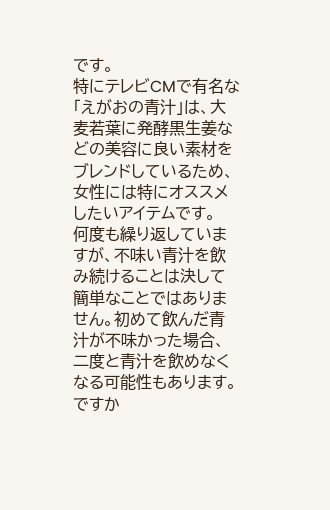です。
特にテレビCMで有名な「えがおの青汁」は、大麦若葉に発酵黒生姜などの美容に良い素材をブレンドしているため、女性には特にオススメしたいアイテムです。
何度も繰り返していますが、不味い青汁を飲み続けることは決して簡単なことではありません。初めて飲んだ青汁が不味かった場合、二度と青汁を飲めなくなる可能性もあります。
ですか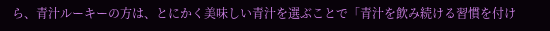ら、青汁ルーキーの方は、とにかく美味しい青汁を選ぶことで「青汁を飲み続ける習慣を付け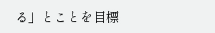る」とことを目標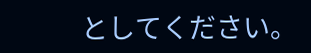としてください。